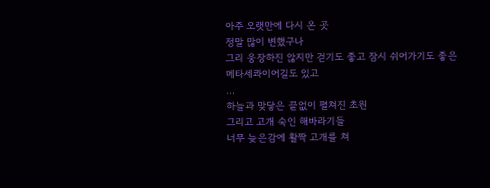아주 오랫만에 다시 온 곳
정말 많이 변했구나
그리 웅장하진 않지만 걷기도 좋고 잠시 쉬어가기도 좋은
메타세콰이어길도 있고
...
하늘과 맞닿은 끝없이 펼쳐진 초원
그리고 고개 숙인 해바라기들
너무 늦은감에 활짝 고개를 쳐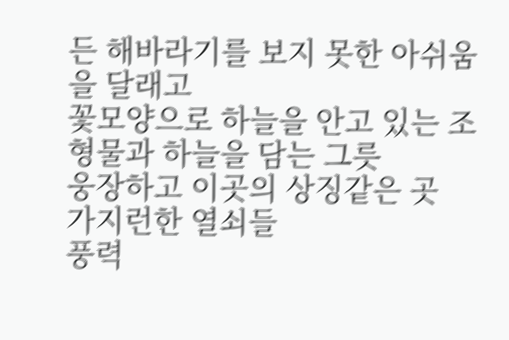든 해바라기를 보지 못한 아쉬움을 달래고
꽃모양으로 하늘을 안고 있는 조형물과 하늘을 담는 그릇
웅장하고 이곳의 상징같은 곳
가지런한 열쇠들
풍력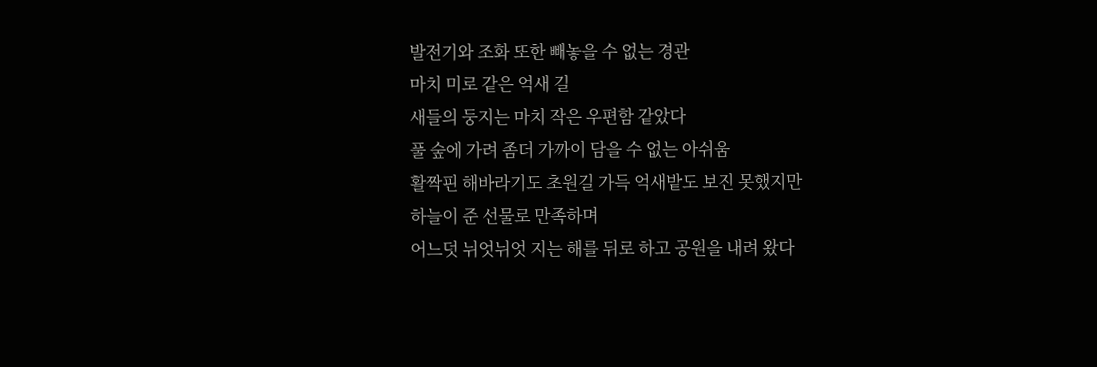발전기와 조화 또한 빼놓을 수 없는 경관
마치 미로 같은 억새 길
새들의 둥지는 마치 작은 우편함 같았다
풀 숲에 가려 좀더 가까이 담을 수 없는 아쉬움
활짝핀 해바라기도 초원길 가득 억새밭도 보진 못했지만
하늘이 준 선물로 만족하며
어느덧 뉘엇뉘엇 지는 해를 뒤로 하고 공원을 내려 왔다